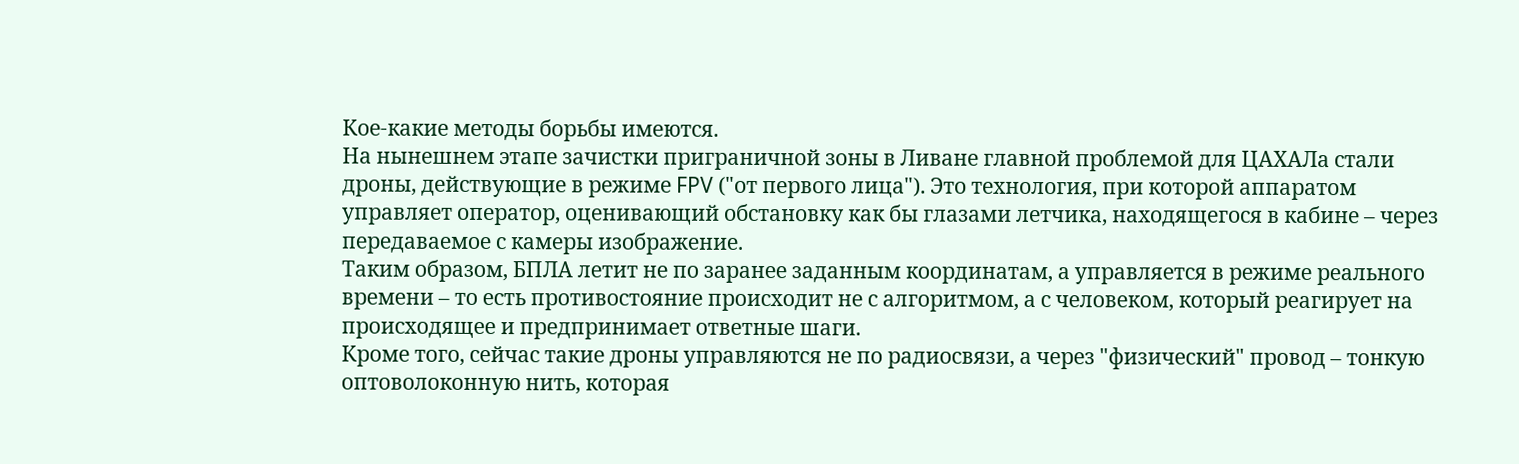Кое-какие методы борьбы имеются.
На нынешнем этапе зачистки приграничной зоны в Ливане главной проблемой для ЦАХАЛа стали дроны, действующие в режиме FPV ("от первого лица"). Это технология, при которой аппаратом управляет оператор, оценивающий обстановку как бы глазами летчика, находящегося в кабине – через передаваемое с камеры изображение.
Таким образом, БПЛА летит не по заранее заданным координатам, а управляется в режиме реального времени – то есть противостояние происходит не с алгоритмом, а с человеком, который реагирует на происходящее и предпринимает ответные шаги.
Кроме того, сейчас такие дроны управляются не по радиосвязи, а через "физический" провод – тонкую оптоволоконную нить, которая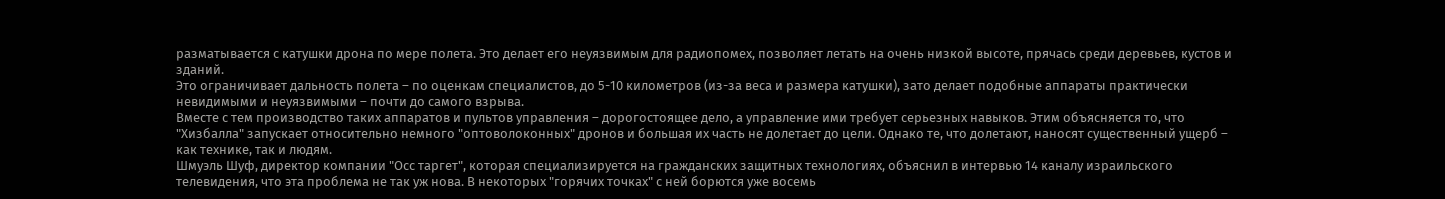разматывается с катушки дрона по мере полета. Это делает его неуязвимым для радиопомех, позволяет летать на очень низкой высоте, прячась среди деревьев, кустов и зданий.
Это ограничивает дальность полета – по оценкам специалистов, до 5-10 километров (из-за веса и размера катушки), зато делает подобные аппараты практически невидимыми и неуязвимыми – почти до самого взрыва.
Вместе с тем производство таких аппаратов и пультов управления – дорогостоящее дело, а управление ими требует серьезных навыков. Этим объясняется то, что "Хизбалла" запускает относительно немного "оптоволоконных" дронов и большая их часть не долетает до цели. Однако те, что долетают, наносят существенный ущерб – как технике, так и людям.
Шмуэль Шуф, директор компании "Осс таргет", которая специализируется на гражданских защитных технологиях, объяснил в интервью 14 каналу израильского телевидения, что эта проблема не так уж нова. В некоторых "горячих точках" с ней борются уже восемь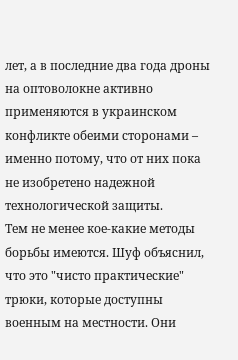лет, а в последние два года дроны на оптоволокне активно применяются в украинском конфликте обеими сторонами – именно потому, что от них пока не изобретено надежной технологической защиты.
Тем не менее кое-какие методы борьбы имеются. Шуф объяснил, что это "чисто практические" трюки, которые доступны военным на местности. Они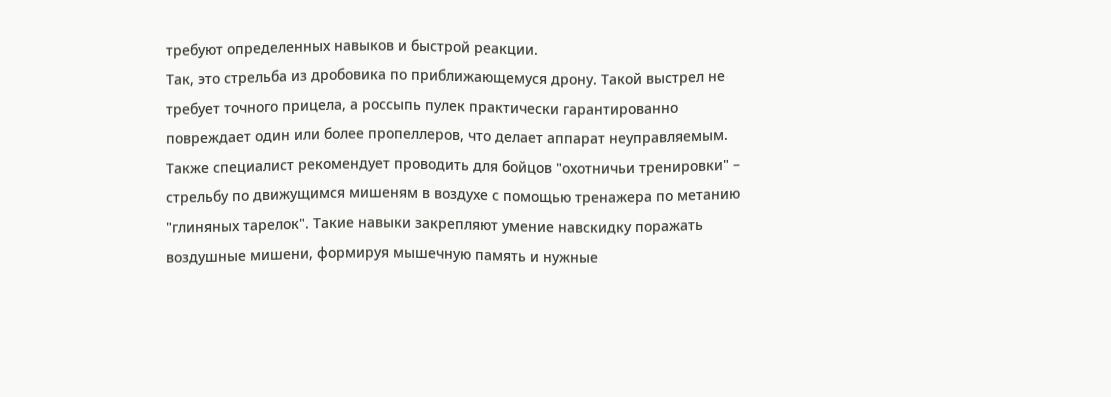требуют определенных навыков и быстрой реакции.
Так, это стрельба из дробовика по приближающемуся дрону. Такой выстрел не требует точного прицела, а россыпь пулек практически гарантированно повреждает один или более пропеллеров, что делает аппарат неуправляемым.
Также специалист рекомендует проводить для бойцов "охотничьи тренировки" – стрельбу по движущимся мишеням в воздухе с помощью тренажера по метанию "глиняных тарелок". Такие навыки закрепляют умение навскидку поражать воздушные мишени, формируя мышечную память и нужные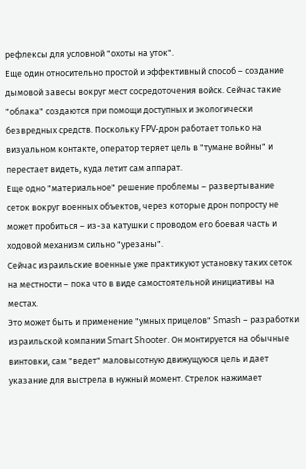рефлексы для условной "охоты на уток".
Еще один относительно простой и эффективный способ – создание дымовой завесы вокруг мест сосредоточения войск. Сейчас такие "облака" создаются при помощи доступных и экологически безвредных средств. Поскольку FPV-дрон работает только на визуальном контакте, оператор теряет цель в "тумане войны" и перестает видеть, куда летит сам аппарат.
Еще одно "материальное" решение проблемы – развертывание сеток вокруг военных объектов, через которые дрон попросту не может пробиться – из-за катушки с проводом его боевая часть и ходовой механизм сильно "урезаны".
Сейчас израильские военные уже практикуют установку таких сеток на местности – пока что в виде самостоятельной инициативы на местах.
Это может быть и применение "умных прицелов" Smash – разработки израильской компании Smart Shooter. Он монтируется на обычные винтовки, сам "ведет" маловысотную движущуюся цель и дает указание для выстрела в нужный момент. Стрелок нажимает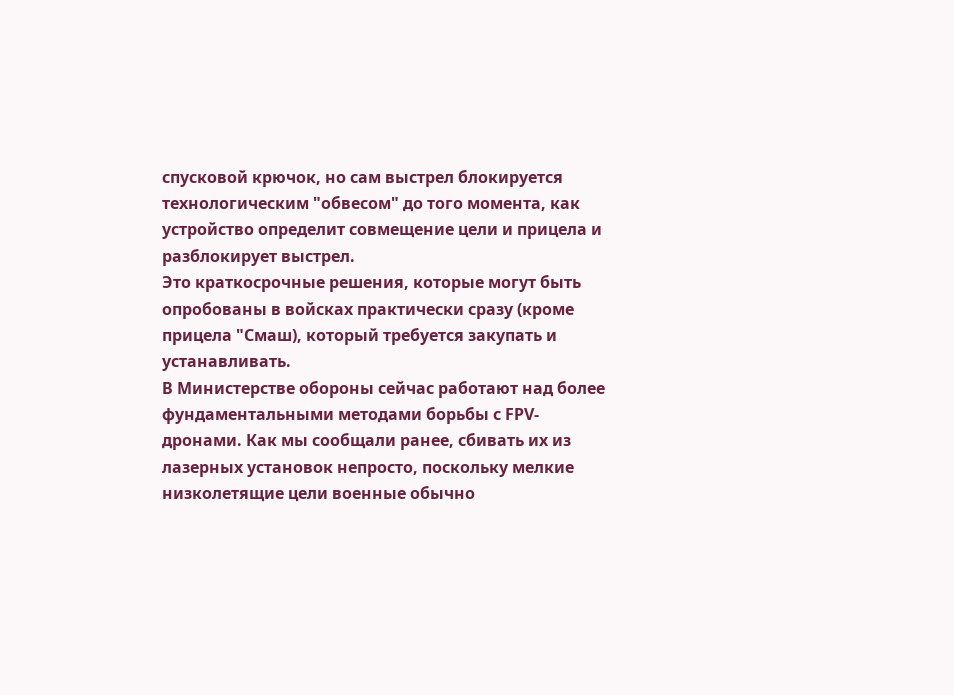спусковой крючок, но сам выстрел блокируется технологическим "обвесом" до того момента, как устройство определит совмещение цели и прицела и разблокирует выстрел.
Это краткосрочные решения, которые могут быть опробованы в войсках практически сразу (кроме прицела "Смаш), который требуется закупать и устанавливать.
В Министерстве обороны сейчас работают над более фундаментальными методами борьбы с FPV-дронами. Как мы сообщали ранее, сбивать их из лазерных установок непросто, поскольку мелкие низколетящие цели военные обычно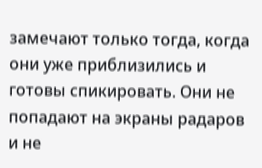замечают только тогда, когда они уже приблизились и готовы спикировать. Они не попадают на экраны радаров и не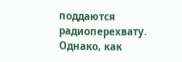поддаются радиоперехвату.
Однако, как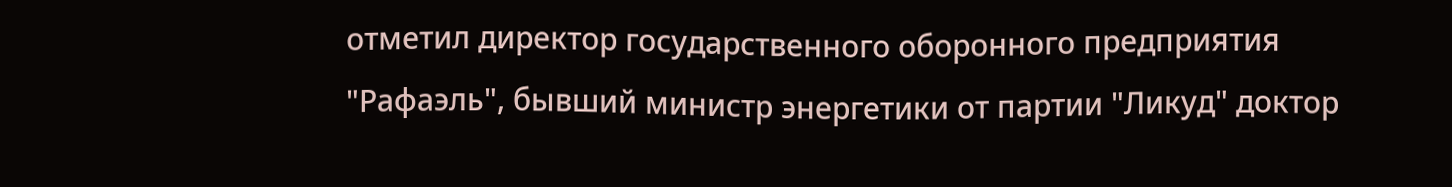отметил директор государственного оборонного предприятия "Рафаэль", бывший министр энергетики от партии "Ликуд" доктор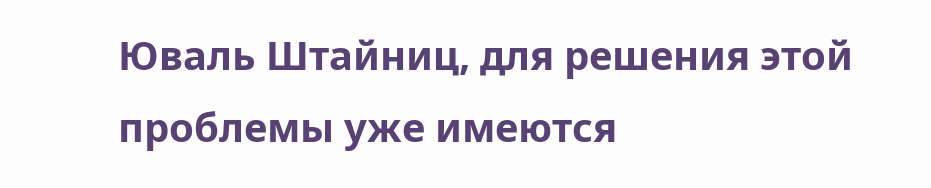Юваль Штайниц, для решения этой проблемы уже имеются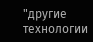"другие технологии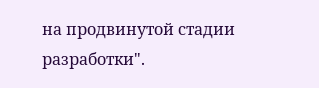на продвинутой стадии разработки".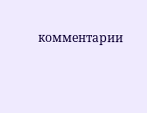комментарии